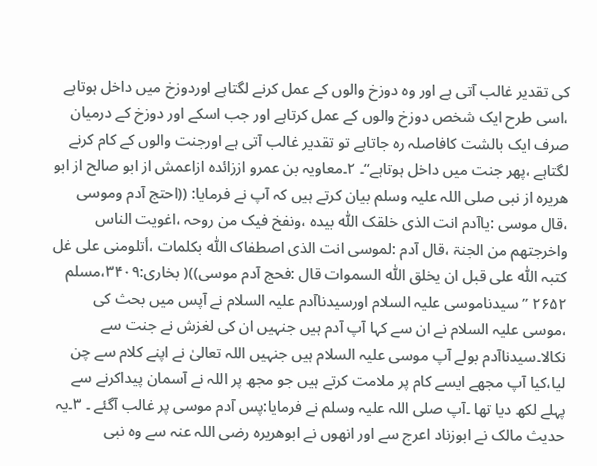کی تقدیر غالب آتی ہے اور وہ دوزخ والوں کے عمل کرنے لگتاہے اوردوزخ میں داخل ہوتاہے ،اسی طرح ایک شخص دوزخ والوں کے عمل کرتاہے اور جب اسکے اور دوزخ کے درمیان صرف ایک بالشت کافاصلہ رہ جاتاہے تو تقدیر غالب آتی ہے اورجنت والوں کے کام کرنے لگتاہے ،پھر جنت میں داخل ہوتاہے‘‘۔ ۲۔معاویہ بن عمرو اززائدہ ازاعمش از ابو صالح از ابو ھریرہ از نبی صلی اللہ علیہ وسلم بیان کرتے ہیں کہ آپ نے فرمایا: ((احتج آدم وموسی ،قال موسی :یاآدم انت الذی خلقک اللّٰہ بیدہ ،ونفخ فیک من روحہ ،اغویت الناس واخرجتھم من الجنۃ ،قال آدم :لموسی انت الذی اصطفاک اللّٰہ بکلمات ،أتلومنی علی غل کتبہ اللّٰہ علی قبل ان یخلق اللّٰہ السموات قال :فحج آدم موسی))( بخاری:۳۴۰۹،مسلم ۲۶۵۲ ’’سیدناموسی علیہ السلام اورسیدناآدم علیہ السلام نے آپس میں بحث کی ،موسی علیہ السلام نے ان سے کہا آپ آدم ہیں جنہیں ان کی لغزش نے جنت سے نکالا۔سیدناآدم بولے آپ موسی علیہ السلام ہیں جنہیں اللہ تعالیٰ نے اپنے کلام سے چن لیا،کیا آپ مجھے ایسے کام پر ملامت کرتے ہیں جو مجھ پر اللہ نے آسمان پیداکرنے سے پہلے لکھ دیا تھا ۔آپ صلی اللہ علیہ وسلم نے فرمایا:پس آدم موسی پر غالب آگئے ۔ ۳۔یہ حدیث مالک نے ابوزناد اعرج سے اور انھوں نے ابوھریرہ رضی اللہ عنہ سے وہ نبی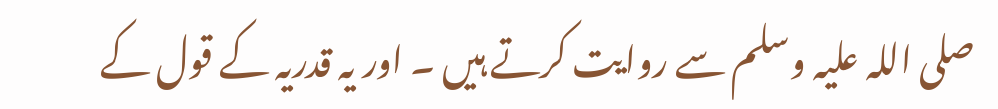صلی اللہ علیہ وسلم سے روایت کرتے ہیں ۔ اور یہ قدریہ کے قول کے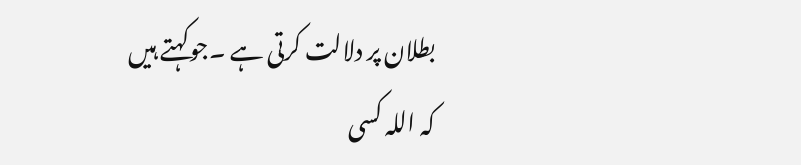بطلان پر دلالت کرتی ہے ۔جوکہتے ہیں کہ اللہ کسی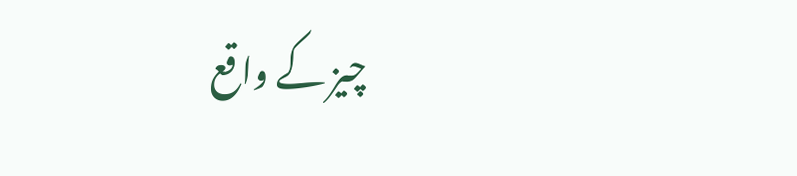چیز کے واقع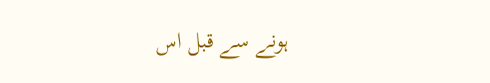ہونے سے قبل اس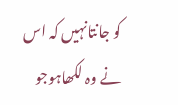کو جانتانہیں کہ اس نے وہ لکھاہوجو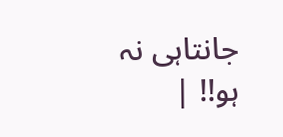جانتاہی نہ ہو!! |